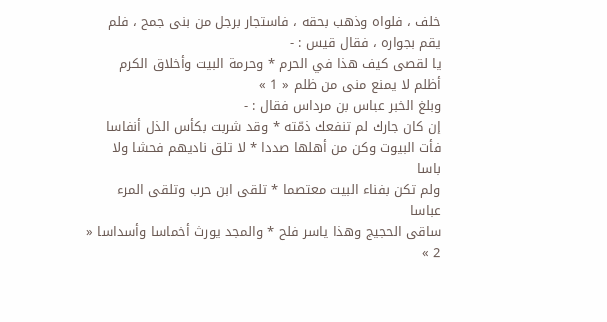خلف ، فلواه وذهب بحقه ، فاستجار برجل من بنى جمح ، فلم يقم بجواره ، فقال قيس : -
يا لقصى كيف هذا في الحرم * وحرمة البيت وأخلاق الكرم
أظلم لا يمنع منى من ظلم « 1 »
وبلغ الخبر عباس بن مرداس فقال : -
إن كان جارك لم تنفعك ذمّته * وقد شربت بكأس الذل أنفاسا
فأت البيوت وكن من أهلها صددا * لا تلق ناديهم فحشا ولا باسا
ولم تكن بفناء البيت معتصما * تلقى ابن حرب وتلقى المرء عباسا
ساقى الحجيج وهذا ياسر فلح * والمجد يورث أخماسا وأسداسا « 2 »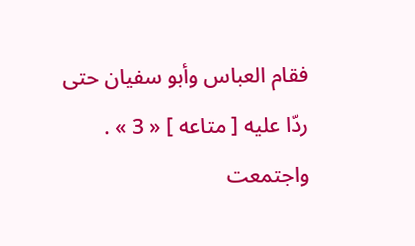فقام العباس وأبو سفيان حتى ردّا عليه [ متاعه ] « 3 » .
واجتمعت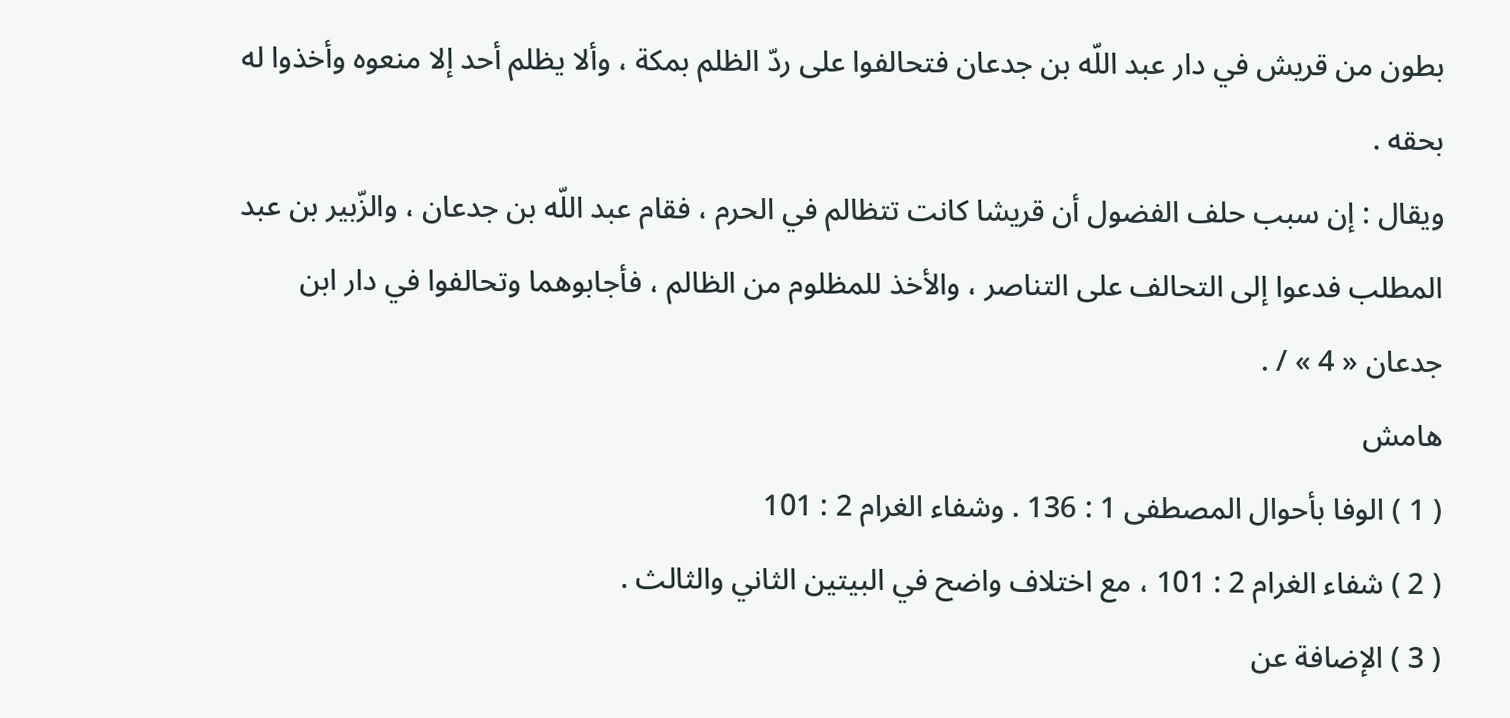بطون من قريش في دار عبد اللّه بن جدعان فتحالفوا على ردّ الظلم بمكة ، وألا يظلم أحد إلا منعوه وأخذوا له بحقه .
ويقال : إن سبب حلف الفضول أن قريشا كانت تتظالم في الحرم ، فقام عبد اللّه بن جدعان ، والزّبير بن عبد المطلب فدعوا إلى التحالف على التناصر ، والأخذ للمظلوم من الظالم ، فأجابوهما وتحالفوا في دار ابن جدعان « 4 » / .
هامش
( 1 ) الوفا بأحوال المصطفى 1 : 136 . وشفاء الغرام 2 : 101
( 2 ) شفاء الغرام 2 : 101 ، مع اختلاف واضح في البيتين الثاني والثالث .
( 3 ) الإضافة عن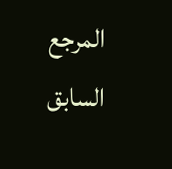المرجع السابق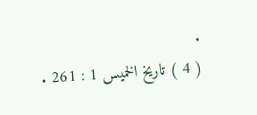.
( 4 ) تاريخ الخميس 1 : 261 .